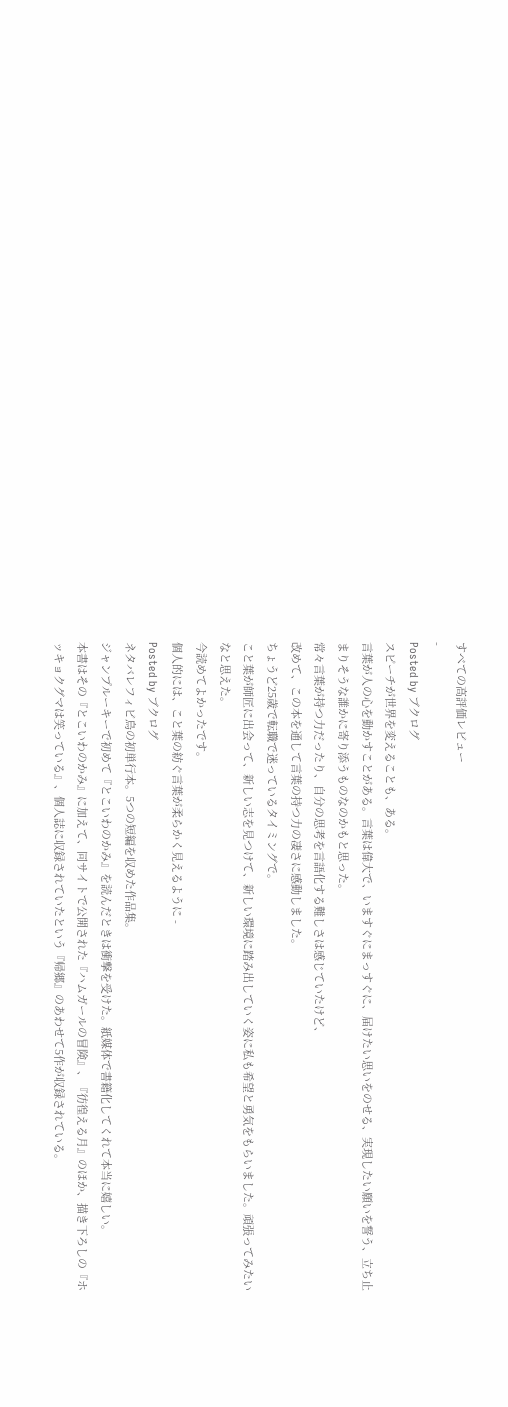すべての高評価レビュー
-
Posted by ブクログ
スピーチが世界を変えることも、ある。
言葉が人の心を動かすことがある。言葉は偉大で、いますぐにまっすぐに、届けたい思いをのせる、実現したい願いを誓う、立ち止まりそうな誰かに寄り添うものなのかもと思った。
常々言葉が持つ力だったり、自分の思考を言語化する難しさは感じていたけど、
改めて、この本を通して言葉の持つ力の凄さに感動しました。
ちょうど25歳で転職で迷っているタイミングで。
こと葉が師匠に出会って、新しい志を見つけて、新しい環境に踏み出していく姿に私も希望と勇気をもらいました。頑張ってみたいなと思えた。
今読めてよかったです。
個人的には、こと葉の紡ぐ言葉が柔らかく見えるように -
Posted by ブクログ
ネタバレフィビ鳥の初単行本。5つの短編を収めた作品集。
ジャンプルーキーで初めて『とこいわのかみ』を読んだときは衝撃を受けた。紙媒体で書籍化してくれて本当に嬉しい。
本書はその『とこいわのかみ』に加えて、同サイトで公開された『ハムガールの冒険』、『彷徨える月』のほか、描き下ろしの『ホッキョクグマは笑っている』、個人誌に収録されていたという『帰郷』のあわせて5作が収録されている。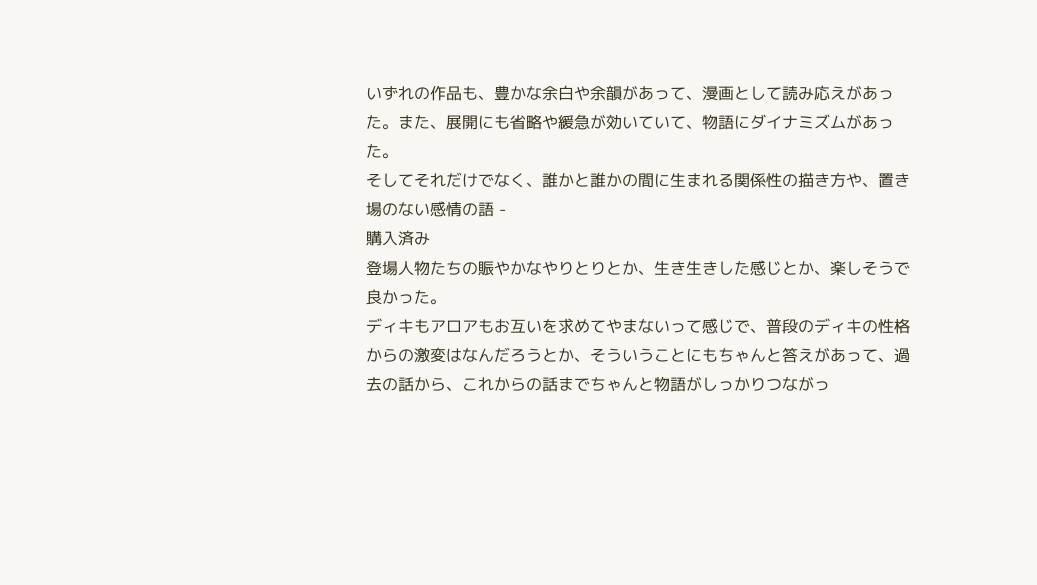いずれの作品も、豊かな余白や余韻があって、漫画として読み応えがあった。また、展開にも省略や緩急が効いていて、物語にダイナミズムがあった。
そしてそれだけでなく、誰かと誰かの間に生まれる関係性の描き方や、置き場のない感情の語 -
購入済み
登場人物たちの賑やかなやりとりとか、生き生きした感じとか、楽しそうで良かった。
ディキもアロアもお互いを求めてやまないって感じで、普段のディキの性格からの激変はなんだろうとか、そういうことにもちゃんと答えがあって、過去の話から、これからの話までちゃんと物語がしっかりつながっ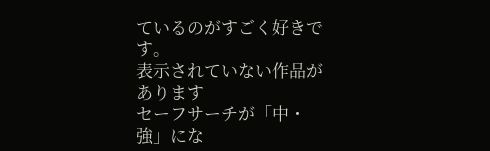ているのがすごく好きです。
表示されていない作品があります
セーフサーチが「中・強」にな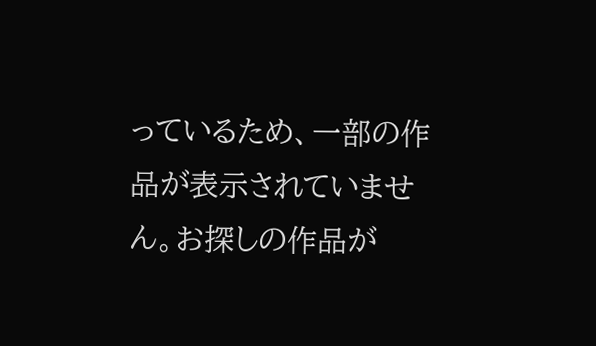っているため、一部の作品が表示されていません。お探しの作品が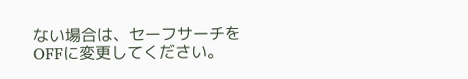ない場合は、セーフサーチをOFFに変更してください。